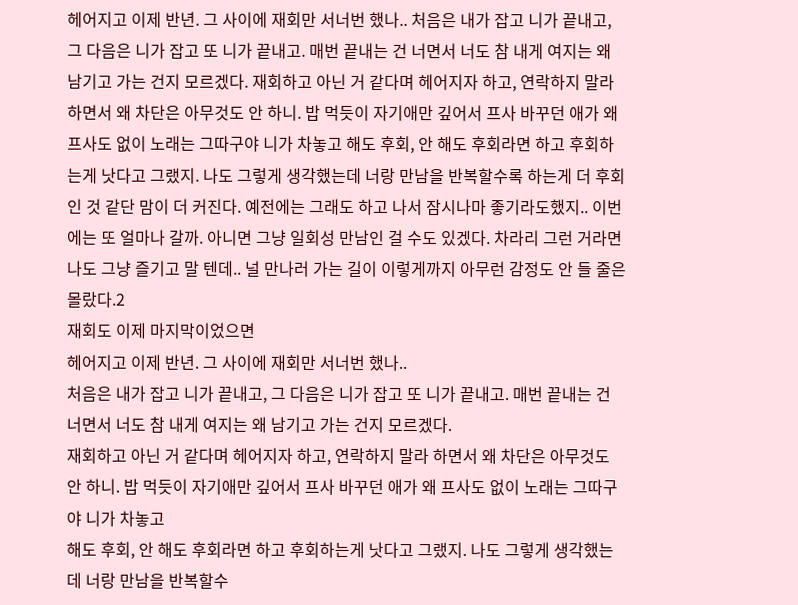헤어지고 이제 반년. 그 사이에 재회만 서너번 했나.. 처음은 내가 잡고 니가 끝내고, 그 다음은 니가 잡고 또 니가 끝내고. 매번 끝내는 건 너면서 너도 참 내게 여지는 왜 남기고 가는 건지 모르겠다. 재회하고 아닌 거 같다며 헤어지자 하고, 연락하지 말라 하면서 왜 차단은 아무것도 안 하니. 밥 먹듯이 자기애만 깊어서 프사 바꾸던 애가 왜 프사도 없이 노래는 그따구야 니가 차놓고 해도 후회, 안 해도 후회라면 하고 후회하는게 낫다고 그랬지. 나도 그렇게 생각했는데 너랑 만남을 반복할수록 하는게 더 후회인 것 같단 맘이 더 커진다. 예전에는 그래도 하고 나서 잠시나마 좋기라도했지.. 이번에는 또 얼마나 갈까. 아니면 그냥 일회성 만남인 걸 수도 있겠다. 차라리 그런 거라면 나도 그냥 즐기고 말 텐데.. 널 만나러 가는 길이 이렇게까지 아무런 감정도 안 들 줄은 몰랐다.2
재회도 이제 마지막이었으면
헤어지고 이제 반년. 그 사이에 재회만 서너번 했나..
처음은 내가 잡고 니가 끝내고, 그 다음은 니가 잡고 또 니가 끝내고. 매번 끝내는 건 너면서 너도 참 내게 여지는 왜 남기고 가는 건지 모르겠다.
재회하고 아닌 거 같다며 헤어지자 하고, 연락하지 말라 하면서 왜 차단은 아무것도 안 하니. 밥 먹듯이 자기애만 깊어서 프사 바꾸던 애가 왜 프사도 없이 노래는 그따구야 니가 차놓고
해도 후회, 안 해도 후회라면 하고 후회하는게 낫다고 그랬지. 나도 그렇게 생각했는데 너랑 만남을 반복할수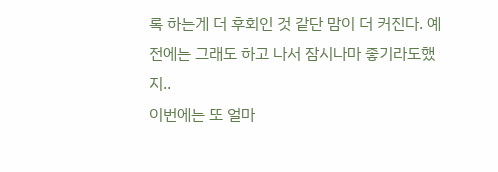록 하는게 더 후회인 것 같단 맘이 더 커진다. 예전에는 그래도 하고 나서 잠시나마 좋기라도했지..
이번에는 또 얼마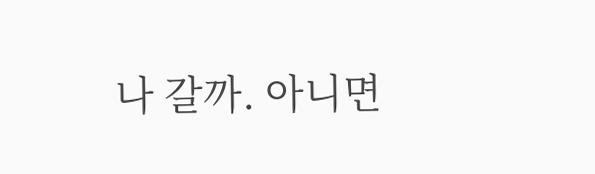나 갈까. 아니면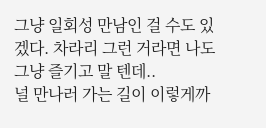그냥 일회성 만남인 걸 수도 있겠다. 차라리 그런 거라면 나도 그냥 즐기고 말 텐데..
널 만나러 가는 길이 이렇게까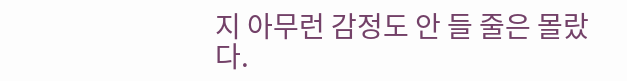지 아무런 감정도 안 들 줄은 몰랐다.